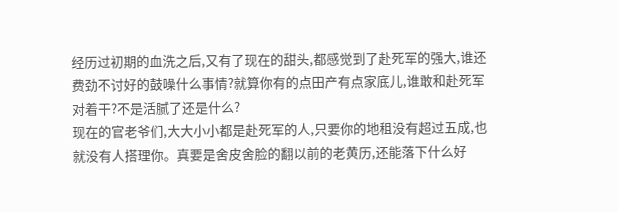经历过初期的血洗之后,又有了现在的甜头,都感觉到了赴死军的强大,谁还费劲不讨好的鼓噪什么事情?就算你有的点田产有点家底儿,谁敢和赴死军对着干?不是活腻了还是什么?
现在的官老爷们,大大小小都是赴死军的人,只要你的地租没有超过五成,也就没有人搭理你。真要是舍皮舍脸的翻以前的老黄历,还能落下什么好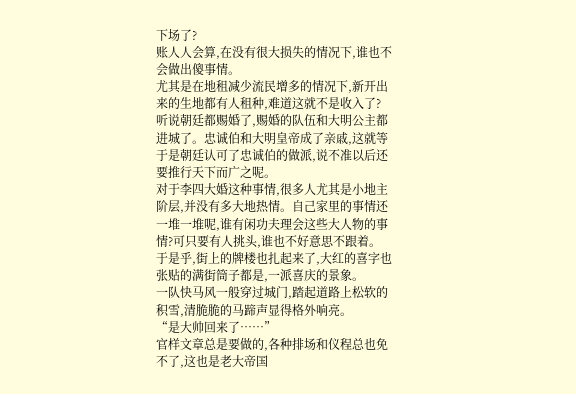下场了?
账人人会算,在没有很大损失的情况下,谁也不会做出傻事情。
尤其是在地租减少流民增多的情况下,新开出来的生地都有人租种,难道这就不是收入了?
听说朝廷都赐婚了,赐婚的队伍和大明公主都进城了。忠诚伯和大明皇帝成了亲戚,这就等于是朝廷认可了忠诚伯的做派,说不准以后还要推行天下而广之呢。
对于李四大婚这种事情,很多人尤其是小地主阶层,并没有多大地热情。自己家里的事情还一堆一堆呢,谁有闲功夫理会这些大人物的事情?可只要有人挑头,谁也不好意思不跟着。
于是乎,街上的牌楼也扎起来了,大红的喜字也张贴的满街筒子都是,一派喜庆的景象。
一队快马风一般穿过城门,踏起道路上松软的积雪,清脆脆的马蹄声显得格外响亮。
“是大帅回来了……”
官样文章总是要做的,各种排场和仪程总也免不了,这也是老大帝国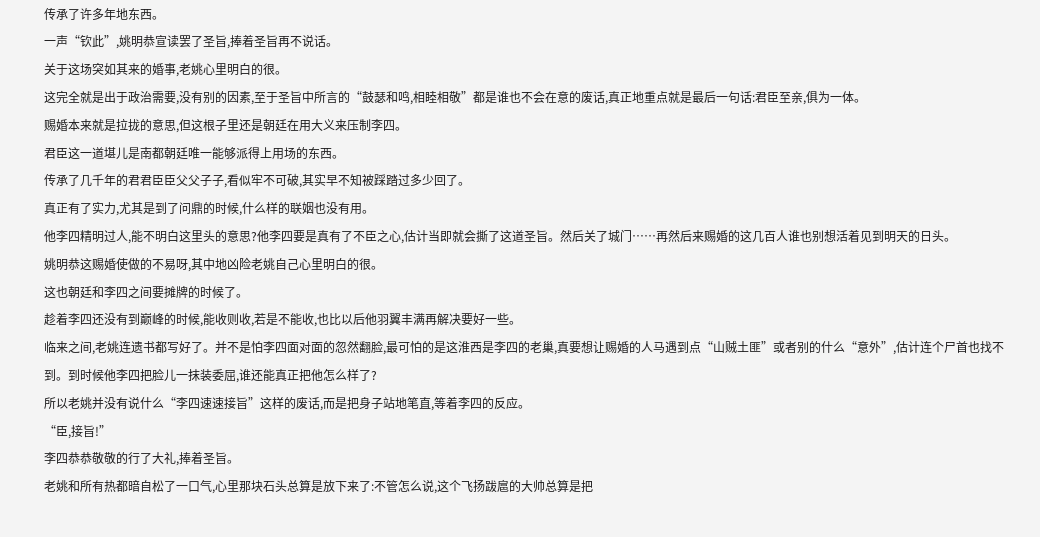传承了许多年地东西。
一声“钦此”,姚明恭宣读罢了圣旨,捧着圣旨再不说话。
关于这场突如其来的婚事,老姚心里明白的很。
这完全就是出于政治需要,没有别的因素,至于圣旨中所言的“鼓瑟和鸣,相睦相敬”都是谁也不会在意的废话,真正地重点就是最后一句话:君臣至亲,俱为一体。
赐婚本来就是拉拢的意思,但这根子里还是朝廷在用大义来压制李四。
君臣这一道堪儿是南都朝廷唯一能够派得上用场的东西。
传承了几千年的君君臣臣父父子子,看似牢不可破,其实早不知被踩踏过多少回了。
真正有了实力,尤其是到了问鼎的时候,什么样的联姻也没有用。
他李四精明过人,能不明白这里头的意思?他李四要是真有了不臣之心,估计当即就会撕了这道圣旨。然后关了城门……再然后来赐婚的这几百人谁也别想活着见到明天的日头。
姚明恭这赐婚使做的不易呀,其中地凶险老姚自己心里明白的很。
这也朝廷和李四之间要摊牌的时候了。
趁着李四还没有到巅峰的时候,能收则收,若是不能收,也比以后他羽翼丰满再解决要好一些。
临来之间,老姚连遗书都写好了。并不是怕李四面对面的忽然翻脸,最可怕的是这淮西是李四的老巢,真要想让赐婚的人马遇到点“山贼土匪”或者别的什么“意外”,估计连个尸首也找不到。到时候他李四把脸儿一抹装委屈,谁还能真正把他怎么样了?
所以老姚并没有说什么“李四速速接旨”这样的废话,而是把身子站地笔直,等着李四的反应。
“臣,接旨!”
李四恭恭敬敬的行了大礼,捧着圣旨。
老姚和所有热都暗自松了一口气,心里那块石头总算是放下来了:不管怎么说,这个飞扬跋扈的大帅总算是把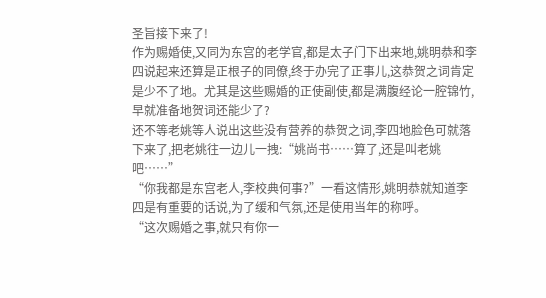圣旨接下来了!
作为赐婚使,又同为东宫的老学官,都是太子门下出来地,姚明恭和李四说起来还算是正根子的同僚,终于办完了正事儿,这恭贺之词肯定是少不了地。尤其是这些赐婚的正使副使,都是满腹经论一腔锦竹,早就准备地贺词还能少了?
还不等老姚等人说出这些没有营养的恭贺之词,李四地脸色可就落下来了,把老姚往一边儿一拽:“姚尚书……算了,还是叫老姚吧……”
“你我都是东宫老人,李校典何事?”一看这情形,姚明恭就知道李四是有重要的话说,为了缓和气氛,还是使用当年的称呼。
“这次赐婚之事,就只有你一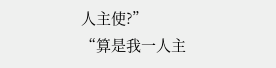人主使?”
“算是我一人主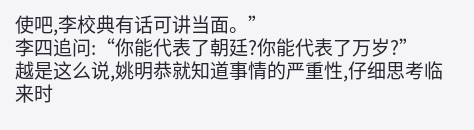使吧,李校典有话可讲当面。”
李四追问:“你能代表了朝廷?你能代表了万岁?”
越是这么说,姚明恭就知道事情的严重性,仔细思考临来时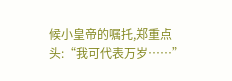候小皇帝的嘱托,郑重点头:“我可代表万岁……”